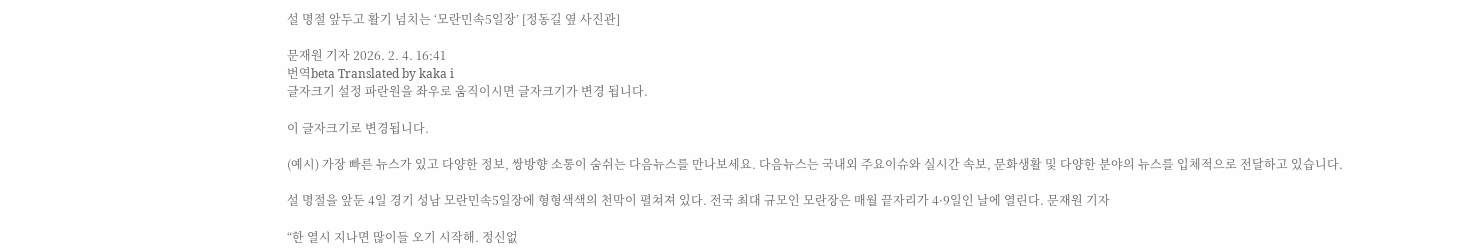설 명절 앞두고 활기 넘치는 ‘모란민속5일장’ [정동길 옆 사진관]

문재원 기자 2026. 2. 4. 16:41
번역beta Translated by kaka i
글자크기 설정 파란원을 좌우로 움직이시면 글자크기가 변경 됩니다.

이 글자크기로 변경됩니다.

(예시) 가장 빠른 뉴스가 있고 다양한 정보, 쌍방향 소통이 숨쉬는 다음뉴스를 만나보세요. 다음뉴스는 국내외 주요이슈와 실시간 속보, 문화생활 및 다양한 분야의 뉴스를 입체적으로 전달하고 있습니다.

설 명절을 앞둔 4일 경기 성남 모란민속5일장에 형형색색의 천막이 펼쳐져 있다. 전국 최대 규모인 모란장은 매월 끝자리가 4·9일인 날에 열린다. 문재원 기자

“한 열시 지나면 많이들 오기 시작해. 정신없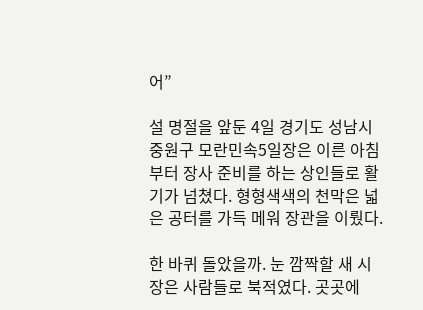어”

설 명절을 앞둔 4일 경기도 성남시 중원구 모란민속5일장은 이른 아침부터 장사 준비를 하는 상인들로 활기가 넘쳤다. 형형색색의 천막은 넓은 공터를 가득 메워 장관을 이뤘다.

한 바퀴 돌았을까. 눈 깜짝할 새 시장은 사람들로 북적였다. 곳곳에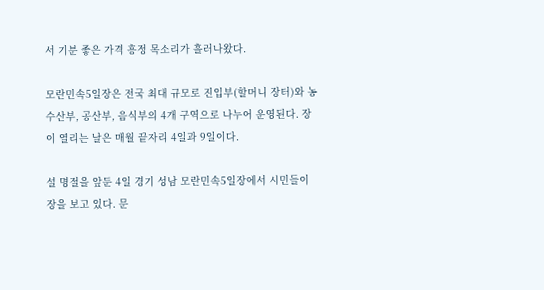서 기분 좋은 가격 흥정 목소리가 흘러나왔다.

모란민속5일장은 전국 최대 규모로 진입부(할머니 장터)와 농수산부, 공산부, 음식부의 4개 구역으로 나누어 운영된다. 장이 열리는 날은 매월 끝자리 4일과 9일이다.

설 명절을 앞둔 4일 경기 성남 모란민속5일장에서 시민들이 장을 보고 있다. 문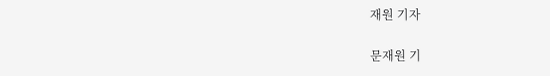재원 기자

문재원 기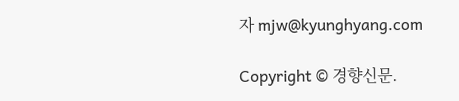자 mjw@kyunghyang.com

Copyright © 경향신문.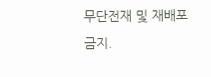무단전재 및 재배포 금지.